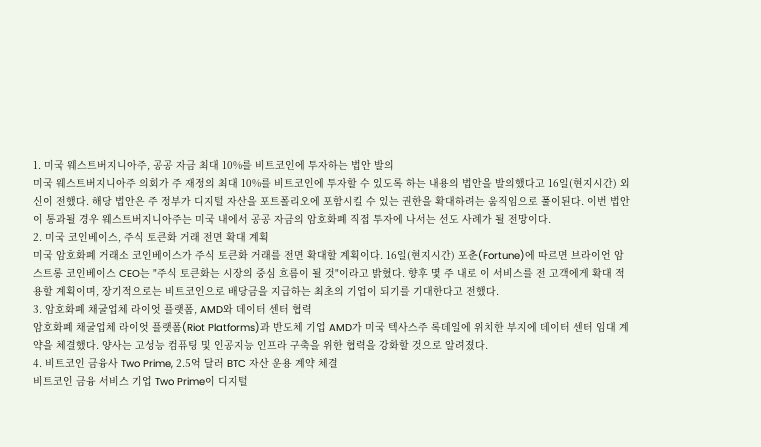1. 미국 웨스트버지니아주, 공공 자금 최대 10%를 비트코인에 투자하는 법안 발의
미국 웨스트버지니아주 의회가 주 재정의 최대 10%를 비트코인에 투자할 수 있도록 하는 내용의 법안을 발의했다고 16일(현지시간) 외신이 전했다. 해당 법안은 주 정부가 디지털 자산을 포트폴리오에 포함시킬 수 있는 권한을 확대하려는 움직임으로 풀이된다. 이번 법안이 통과될 경우 웨스트버지니아주는 미국 내에서 공공 자금의 암호화폐 직접 투자에 나서는 선도 사례가 될 전망이다.
2. 미국 코인베이스, 주식 토큰화 거래 전면 확대 계획
미국 암호화폐 거래소 코인베이스가 주식 토큰화 거래를 전면 확대할 계획이다. 16일(현지시간) 포춘(Fortune)에 따르면 브라이언 암스트롱 코인베이스 CEO는 "주식 토큰화는 시장의 중심 흐름이 될 것"이라고 밝혔다. 향후 몇 주 내로 이 서비스를 전 고객에게 확대 적용할 계획이며, 장기적으로는 비트코인으로 배당금을 지급하는 최초의 기업이 되기를 기대한다고 전했다.
3. 암호화폐 채굴업체 라이엇 플랫폼, AMD와 데이터 센터 협력
암호화폐 채굴업체 라이엇 플랫폼(Riot Platforms)과 반도체 기업 AMD가 미국 텍사스주 록데일에 위치한 부지에 데이터 센터 임대 계약을 체결했다. 양사는 고성능 컴퓨팅 및 인공지능 인프라 구축을 위한 협력을 강화할 것으로 알려졌다.
4. 비트코인 금융사 Two Prime, 2.5억 달러 BTC 자산 운용 계약 체결
비트코인 금융 서비스 기업 Two Prime이 디지털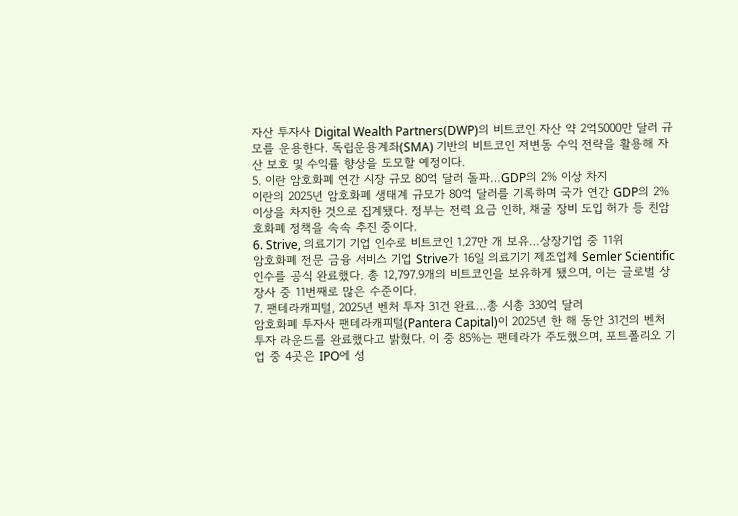자산 투자사 Digital Wealth Partners(DWP)의 비트코인 자산 약 2억5000만 달러 규모를 운용한다. 독립운용계좌(SMA) 기반의 비트코인 저변동 수익 전략을 활용해 자산 보호 및 수익률 향상을 도모할 예정이다.
5. 이란 암호화폐 연간 시장 규모 80억 달러 돌파…GDP의 2% 이상 차지
이란의 2025년 암호화폐 생태계 규모가 80억 달러를 기록하며 국가 연간 GDP의 2% 이상을 차지한 것으로 집계됐다. 정부는 전력 요금 인하, 채굴 장비 도입 허가 등 친암호화폐 정책을 속속 추진 중이다.
6. Strive, 의료기기 기업 인수로 비트코인 1.27만 개 보유…상장기업 중 11위
암호화폐 전문 금융 서비스 기업 Strive가 16일 의료기기 제조업체 Semler Scientific 인수를 공식 완료했다. 총 12,797.9개의 비트코인을 보유하게 됐으며, 이는 글로벌 상장사 중 11번째로 많은 수준이다.
7. 팬테라캐피털, 2025년 벤처 투자 31건 완료…총 시총 330억 달러
암호화폐 투자사 팬테라캐피털(Pantera Capital)이 2025년 한 해 동안 31건의 벤처 투자 라운드를 완료했다고 밝혔다. 이 중 85%는 팬테라가 주도했으며, 포트폴리오 기업 중 4곳은 IPO에 성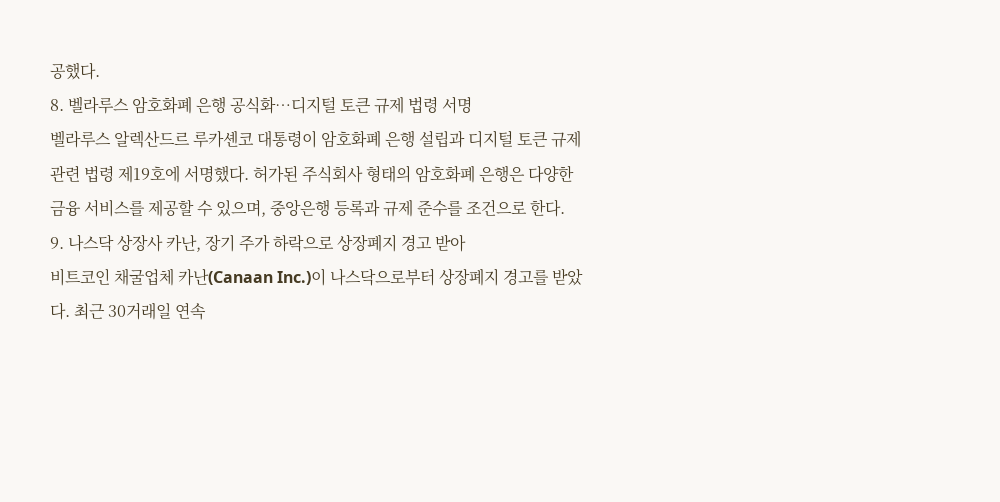공했다.
8. 벨라루스 암호화폐 은행 공식화…디지털 토큰 규제 법령 서명
벨라루스 알렉산드르 루카셴코 대통령이 암호화폐 은행 설립과 디지털 토큰 규제 관련 법령 제19호에 서명했다. 허가된 주식회사 형태의 암호화폐 은행은 다양한 금융 서비스를 제공할 수 있으며, 중앙은행 등록과 규제 준수를 조건으로 한다.
9. 나스닥 상장사 카난, 장기 주가 하락으로 상장폐지 경고 받아
비트코인 채굴업체 카난(Canaan Inc.)이 나스닥으로부터 상장폐지 경고를 받았다. 최근 30거래일 연속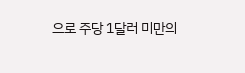으로 주당 1달러 미만의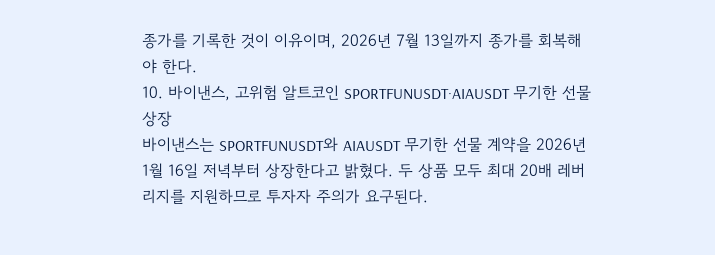종가를 기록한 것이 이유이며, 2026년 7월 13일까지 종가를 회복해야 한다.
10. 바이낸스, 고위험 알트코인 SPORTFUNUSDT·AIAUSDT 무기한 선물 상장
바이낸스는 SPORTFUNUSDT와 AIAUSDT 무기한 선물 계약을 2026년 1월 16일 저녁부터 상장한다고 밝혔다. 두 상품 모두 최대 20배 레버리지를 지원하므로 투자자 주의가 요구된다.